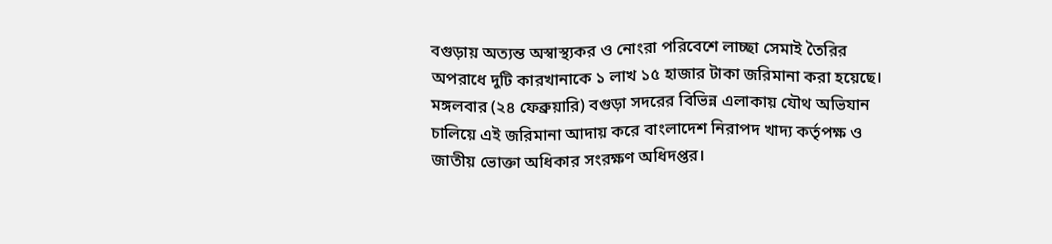বগুড়ায় অত্যন্ত অস্বাস্থ্যকর ও নোংরা পরিবেশে লাচ্ছা সেমাই তৈরির অপরাধে দুটি কারখানাকে ১ লাখ ১৫ হাজার টাকা জরিমানা করা হয়েছে।
মঙ্গলবার (২৪ ফেব্রুয়ারি) বগুড়া সদরের বিভিন্ন এলাকায় যৌথ অভিযান চালিয়ে এই জরিমানা আদায় করে বাংলাদেশ নিরাপদ খাদ্য কর্তৃপক্ষ ও জাতীয় ভোক্তা অধিকার সংরক্ষণ অধিদপ্তর।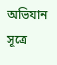অভিযান সূত্রে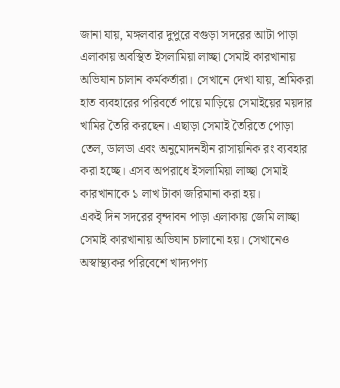জানা যায়, মঙ্গলবার দুপুরে বগুড়া সদরের আটা পাড়া এলাকায় অবস্থিত ইসলামিয়া লাচ্ছা সেমাই কারখানায় অভিযান চালান কর্মকর্তারা। সেখানে দেখা যায়, শ্রমিকরা হাত ব্যবহারের পরিবর্তে পায়ে মাড়িয়ে সেমাইয়ের ময়দার খামির তৈরি করছেন। এছাড়া সেমাই তৈরিতে পোড়া তেল, ডালডা এবং অনুমোদনহীন রাসায়নিক রং ব্যবহার করা হচ্ছে। এসব অপরাধে ইসলামিয়া লাচ্ছা সেমাই কারখানাকে ১ লাখ টাকা জরিমানা করা হয়।
একই দিন সদরের বৃন্দাবন পাড়া এলাকায় জেমি লাচ্ছা সেমাই কারখানায় অভিযান চালানো হয়। সেখানেও অস্বাস্থ্যকর পরিবেশে খাদ্যপণ্য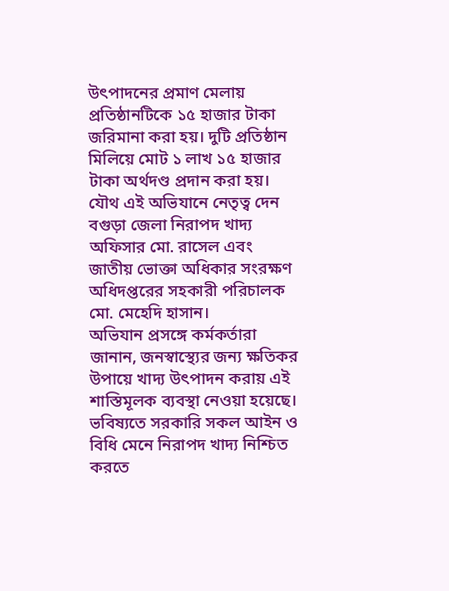উৎপাদনের প্রমাণ মেলায় প্রতিষ্ঠানটিকে ১৫ হাজার টাকা জরিমানা করা হয়। দুটি প্রতিষ্ঠান মিলিয়ে মোট ১ লাখ ১৫ হাজার টাকা অর্থদণ্ড প্রদান করা হয়।
যৌথ এই অভিযানে নেতৃত্ব দেন বগুড়া জেলা নিরাপদ খাদ্য অফিসার মো. রাসেল এবং জাতীয় ভোক্তা অধিকার সংরক্ষণ অধিদপ্তরের সহকারী পরিচালক মো. মেহেদি হাসান।
অভিযান প্রসঙ্গে কর্মকর্তারা জানান, জনস্বাস্থ্যের জন্য ক্ষতিকর উপায়ে খাদ্য উৎপাদন করায় এই শাস্তিমূলক ব্যবস্থা নেওয়া হয়েছে। ভবিষ্যতে সরকারি সকল আইন ও বিধি মেনে নিরাপদ খাদ্য নিশ্চিত করতে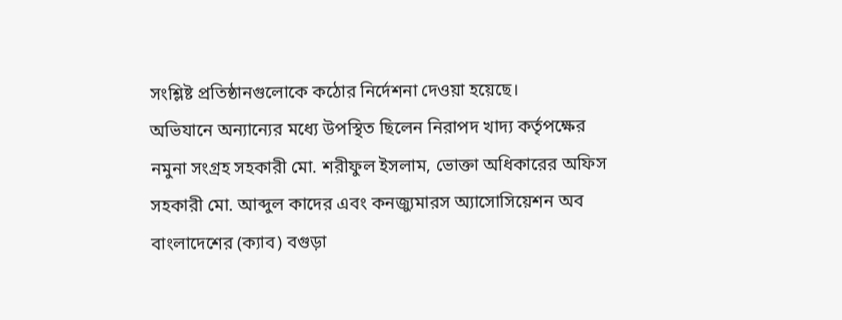সংশ্লিষ্ট প্রতিষ্ঠানগুলোকে কঠোর নির্দেশনা দেওয়া হয়েছে।
অভিযানে অন্যান্যের মধ্যে উপস্থিত ছিলেন নিরাপদ খাদ্য কর্তৃপক্ষের নমুনা সংগ্রহ সহকারী মো. শরীফুল ইসলাম, ভোক্তা অধিকারের অফিস সহকারী মো. আব্দুল কাদের এবং কনজ্যুমারস অ্যাসোসিয়েশন অব বাংলাদেশের (ক্যাব) বগুড়া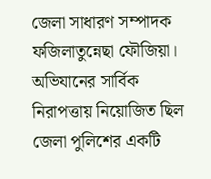জেলা সাধারণ সম্পাদক ফজিলাতুন্নেছা ফৌজিয়া। অভিযানের সার্বিক নিরাপত্তায় নিয়োজিত ছিল
জেলা পুলিশের একটি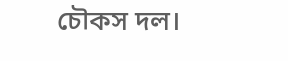চৌকস দল।